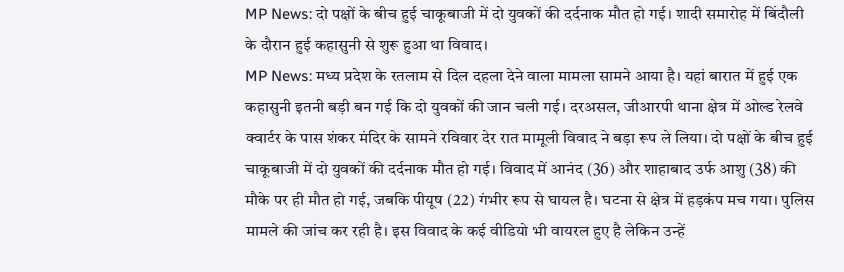MP News: दो पक्षों के बीच हुई चाकूबाजी में दो युवकों की दर्दनाक मौत हो गई। शादी समारोह में बिंदौली के दौरान हुई कहासुनी से शुरू हुआ था विवाद।
MP News: मध्य प्रदेश के रतलाम से दिल दहला देने वाला मामला सामने आया है। यहां बारात में हुई एक कहासुनी इतनी बड़ी बन गई कि दो युवकों की जान चली गई। दरअसल, जीआरपी थाना क्षेत्र में ओल्ड रेलवे क्वार्टर के पास शंकर मंदिर के सामने रविवार देर रात मामूली विवाद ने बड़ा रूप ले लिया। दो पक्षों के बीच हुई चाकूबाजी में दो युवकों की दर्दनाक मौत हो गई। विवाद में आनंद (36) और शाहाबाद उर्फ आशु (38) की मौके पर ही मौत हो गई, जबकि पीयूष (22) गंभीर रूप से घायल है। घटना से क्षेत्र में हड़कंप मच गया। पुलिस मामले की जांच कर रही है। इस विवाद के कई वीडियो भी वायरल हुए है लेकिन उन्हें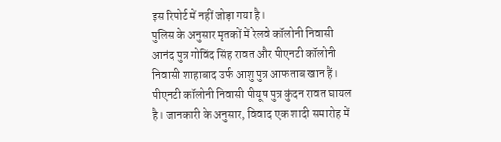इस रिपोर्ट में नहीं जोड़ा गया है।
पुलिस के अनुसार मृतकों में रेलवे कॉलोनी निवासी आनंद पुत्र गोविंद सिंह रावत और पीएनटी कॉलोनी निवासी शाहाबाद उर्फ आशु पुत्र आफताब खान हैं। पीएनटी कॉलोनी निवासी पीयूष पुत्र कुंदन रावत घायल है। जानकारी के अनुसार, विवाद एक शादी समारोह में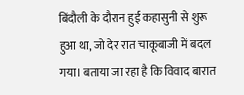बिंदौली के दौरान हुई कहासुनी से शुरू हुआ था, जो देर रात चाकूबाजी में बदल गया। बताया जा रहा है कि विवाद बारात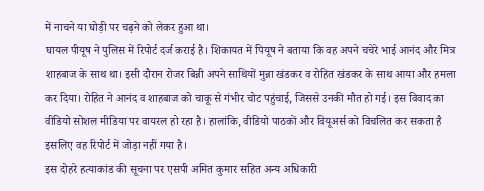में नाचने या घोड़ी पर चढ़ने को लेकर हुआ था।
घायल पीयूष ने पुलिस में रिपोर्ट दर्ज कराई है। शिकायत में पियूष ने बताया कि वह अपने चचेरे भाई आनंद और मित्र शाहबाज के साथ था। इसी दौरान रोजर बिन्नी अपने साथियों मुन्ना खंडकर व रोहित खंडकर के साथ आया और हमला कर दिया। रोहित ने आनंद व शाहबाज को चाकू से गंभीर चोट पहुंचाई, जिससे उनकी मौत हो गई। इस विवाद का वीडियो सोशल मीडिया पर वायरल हो रहा है। हालांकि, वीडियो पाठकों और वियूअर्स को विचलित कर सकता है इसलिए वह रिपोर्ट में जोड़ा नहीं गया है।
इस दोहरे हत्याकांड की सूचना पर एसपी अमित कुमार सहित अन्य अधिकारी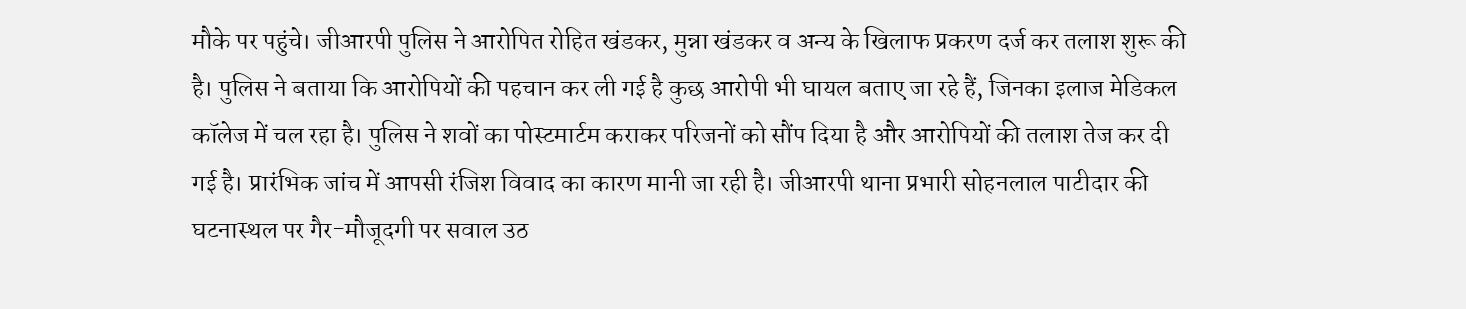मौके पर पहुंचे। जीआरपी पुलिस ने आरोपित रोहित खंडकर, मुन्ना खंडकर व अन्य के खिलाफ प्रकरण दर्ज कर तलाश शुरू की है। पुलिस ने बताया कि आरोपियों की पहचान कर ली गई है कुछ आरोपी भी घायल बताए जा रहे हैं, जिनका इलाज मेडिकल कॉलेज में चल रहा है। पुलिस ने शवों का पोस्टमार्टम कराकर परिजनों को सौंप दिया है और आरोपियों की तलाश तेज कर दी गई है। प्रारंभिक जांच में आपसी रंजिश विवाद का कारण मानी जा रही है। जीआरपी थाना प्रभारी सोहनलाल पाटीदार की घटनास्थल पर गैर-मौजूदगी पर सवाल उठ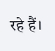रहे हैं।